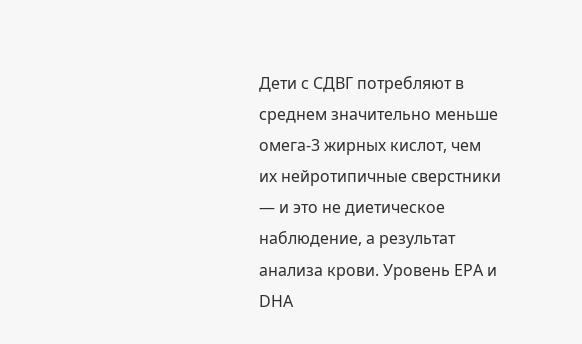Дети с СДВГ потребляют в среднем значительно меньше омега-3 жирных кислот, чем их нейротипичные сверстники — и это не диетическое наблюдение, а результат анализа крови. Уровень EPA и DHA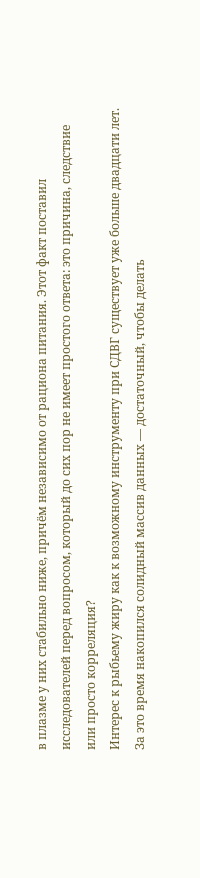в плазме у них стабильно ниже, причём независимо от рациона питания. Этот факт поставил исследователей перед вопросом, который до сих пор не имеет простого ответа: это причина, следствие или просто корреляция?
Интерес к рыбьему жиру как к возможному инструменту при СДВГ существует уже больше двадцати лет. За это время накопился солидный массив данных — достаточный, чтобы делать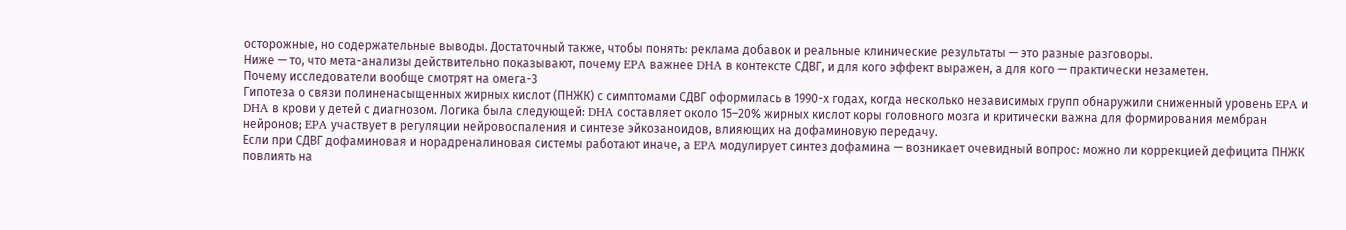осторожные, но содержательные выводы. Достаточный также, чтобы понять: реклама добавок и реальные клинические результаты — это разные разговоры.
Ниже — то, что мета-анализы действительно показывают, почему EPA важнее DHA в контексте СДВГ, и для кого эффект выражен, а для кого — практически незаметен.
Почему исследователи вообще смотрят на омега-3
Гипотеза о связи полиненасыщенных жирных кислот (ПНЖК) с симптомами СДВГ оформилась в 1990-х годах, когда несколько независимых групп обнаружили сниженный уровень EPA и DHA в крови у детей с диагнозом. Логика была следующей: DHA составляет около 15–20% жирных кислот коры головного мозга и критически важна для формирования мембран нейронов; EPA участвует в регуляции нейровоспаления и синтезе эйкозаноидов, влияющих на дофаминовую передачу.
Если при СДВГ дофаминовая и норадреналиновая системы работают иначе, а EPA модулирует синтез дофамина — возникает очевидный вопрос: можно ли коррекцией дефицита ПНЖК повлиять на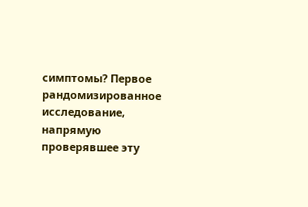симптомы? Первое рандомизированное исследование, напрямую проверявшее эту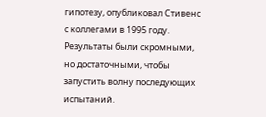гипотезу, опубликовал Стивенс с коллегами в 1995 году. Результаты были скромными, но достаточными, чтобы запустить волну последующих испытаний.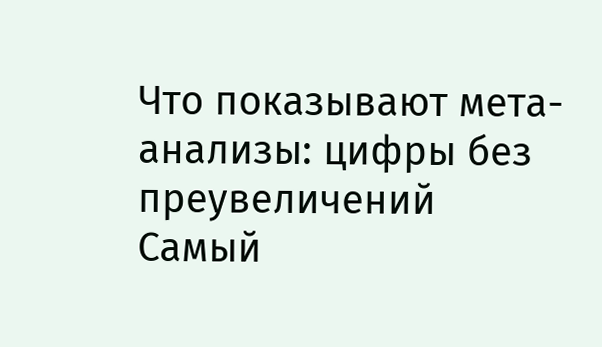Что показывают мета-анализы: цифры без преувеличений
Самый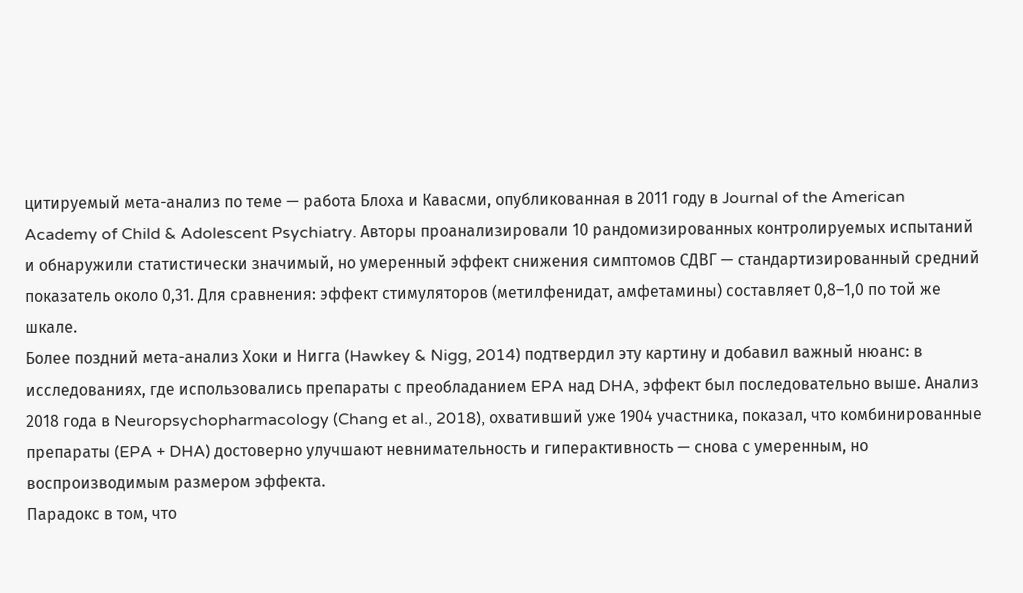цитируемый мета-анализ по теме — работа Блоха и Кавасми, опубликованная в 2011 году в Journal of the American Academy of Child & Adolescent Psychiatry. Авторы проанализировали 10 рандомизированных контролируемых испытаний и обнаружили статистически значимый, но умеренный эффект снижения симптомов СДВГ — стандартизированный средний показатель около 0,31. Для сравнения: эффект стимуляторов (метилфенидат, амфетамины) составляет 0,8–1,0 по той же шкале.
Более поздний мета-анализ Хоки и Нигга (Hawkey & Nigg, 2014) подтвердил эту картину и добавил важный нюанс: в исследованиях, где использовались препараты с преобладанием EPA над DHA, эффект был последовательно выше. Анализ 2018 года в Neuropsychopharmacology (Chang et al., 2018), охвативший уже 1904 участника, показал, что комбинированные препараты (EPA + DHA) достоверно улучшают невнимательность и гиперактивность — снова с умеренным, но воспроизводимым размером эффекта.
Парадокс в том, что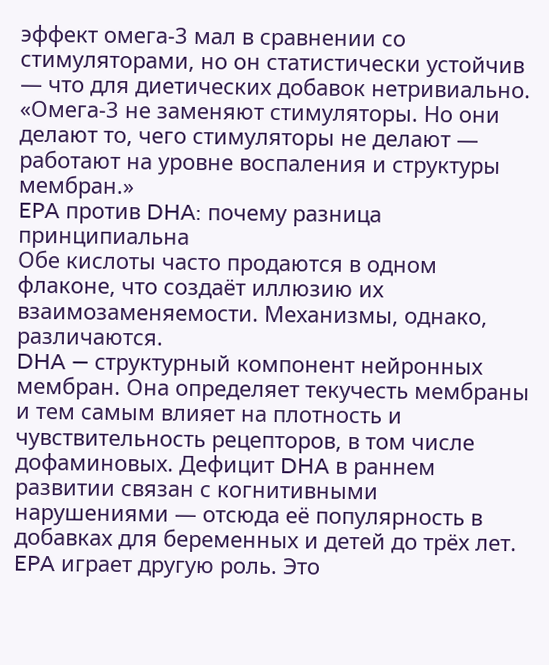эффект омега-3 мал в сравнении со стимуляторами, но он статистически устойчив — что для диетических добавок нетривиально.
«Омега-3 не заменяют стимуляторы. Но они делают то, чего стимуляторы не делают — работают на уровне воспаления и структуры мембран.»
EPA против DHA: почему разница принципиальна
Обе кислоты часто продаются в одном флаконе, что создаёт иллюзию их взаимозаменяемости. Механизмы, однако, различаются.
DHA — структурный компонент нейронных мембран. Она определяет текучесть мембраны и тем самым влияет на плотность и чувствительность рецепторов, в том числе дофаминовых. Дефицит DHA в раннем развитии связан с когнитивными нарушениями — отсюда её популярность в добавках для беременных и детей до трёх лет.
EPA играет другую роль. Это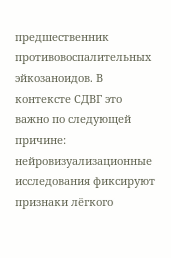предшественник противовоспалительных эйкозаноидов. В контексте СДВГ это важно по следующей причине: нейровизуализационные исследования фиксируют признаки лёгкого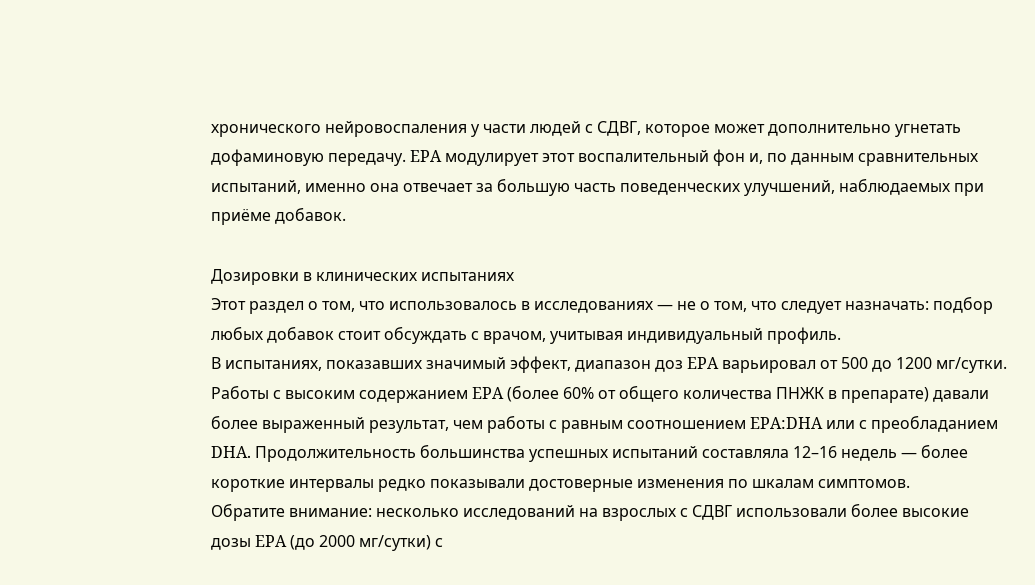хронического нейровоспаления у части людей с СДВГ, которое может дополнительно угнетать дофаминовую передачу. EPA модулирует этот воспалительный фон и, по данным сравнительных испытаний, именно она отвечает за большую часть поведенческих улучшений, наблюдаемых при приёме добавок.

Дозировки в клинических испытаниях
Этот раздел о том, что использовалось в исследованиях — не о том, что следует назначать: подбор любых добавок стоит обсуждать с врачом, учитывая индивидуальный профиль.
В испытаниях, показавших значимый эффект, диапазон доз EPA варьировал от 500 до 1200 мг/сутки. Работы с высоким содержанием EPA (более 60% от общего количества ПНЖК в препарате) давали более выраженный результат, чем работы с равным соотношением EPA:DHA или с преобладанием DHA. Продолжительность большинства успешных испытаний составляла 12–16 недель — более короткие интервалы редко показывали достоверные изменения по шкалам симптомов.
Обратите внимание: несколько исследований на взрослых с СДВГ использовали более высокие дозы EPA (до 2000 мг/сутки) с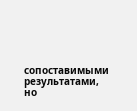сопоставимыми результатами, но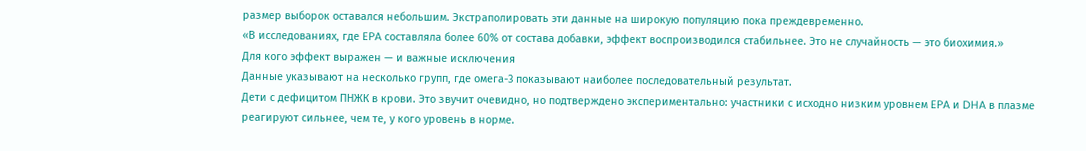размер выборок оставался небольшим. Экстраполировать эти данные на широкую популяцию пока преждевременно.
«В исследованиях, где EPA составляла более 60% от состава добавки, эффект воспроизводился стабильнее. Это не случайность — это биохимия.»
Для кого эффект выражен — и важные исключения
Данные указывают на несколько групп, где омега-3 показывают наиболее последовательный результат.
Дети с дефицитом ПНЖК в крови. Это звучит очевидно, но подтверждено экспериментально: участники с исходно низким уровнем EPA и DHA в плазме реагируют сильнее, чем те, у кого уровень в норме.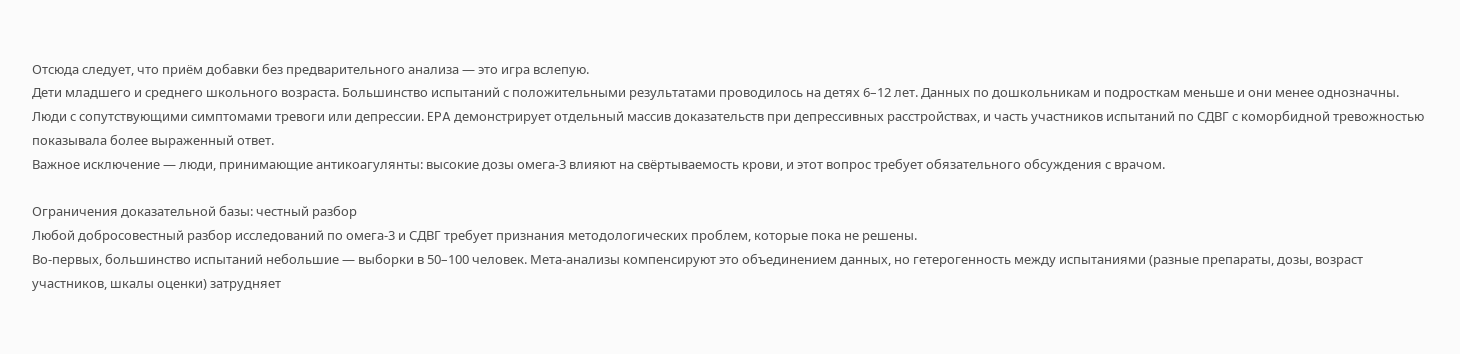Отсюда следует, что приём добавки без предварительного анализа — это игра вслепую.
Дети младшего и среднего школьного возраста. Большинство испытаний с положительными результатами проводилось на детях 6–12 лет. Данных по дошкольникам и подросткам меньше и они менее однозначны.
Люди с сопутствующими симптомами тревоги или депрессии. EPA демонстрирует отдельный массив доказательств при депрессивных расстройствах, и часть участников испытаний по СДВГ с коморбидной тревожностью показывала более выраженный ответ.
Важное исключение — люди, принимающие антикоагулянты: высокие дозы омега-3 влияют на свёртываемость крови, и этот вопрос требует обязательного обсуждения с врачом.

Ограничения доказательной базы: честный разбор
Любой добросовестный разбор исследований по омега-3 и СДВГ требует признания методологических проблем, которые пока не решены.
Во-первых, большинство испытаний небольшие — выборки в 50–100 человек. Мета-анализы компенсируют это объединением данных, но гетерогенность между испытаниями (разные препараты, дозы, возраст участников, шкалы оценки) затрудняет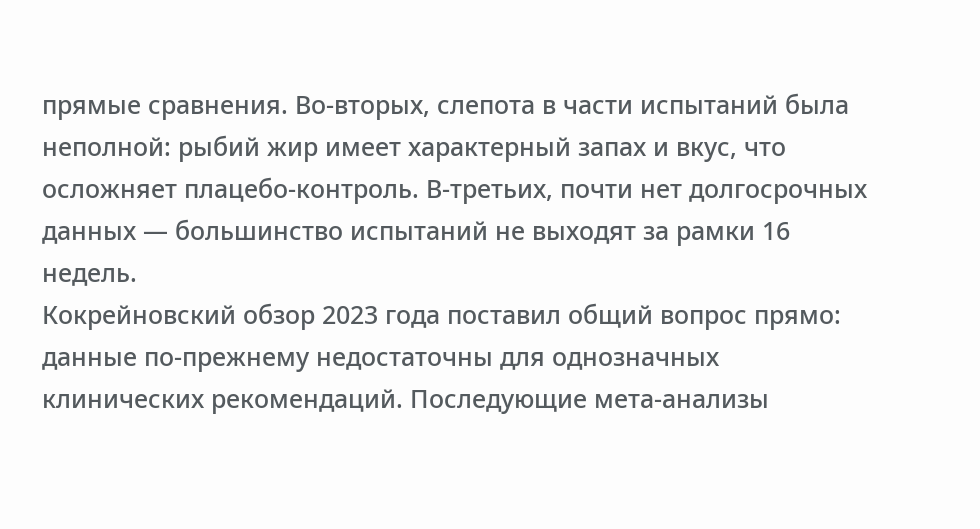прямые сравнения. Во-вторых, слепота в части испытаний была неполной: рыбий жир имеет характерный запах и вкус, что осложняет плацебо-контроль. В-третьих, почти нет долгосрочных данных — большинство испытаний не выходят за рамки 16 недель.
Кокрейновский обзор 2023 года поставил общий вопрос прямо: данные по-прежнему недостаточны для однозначных клинических рекомендаций. Последующие мета-анализы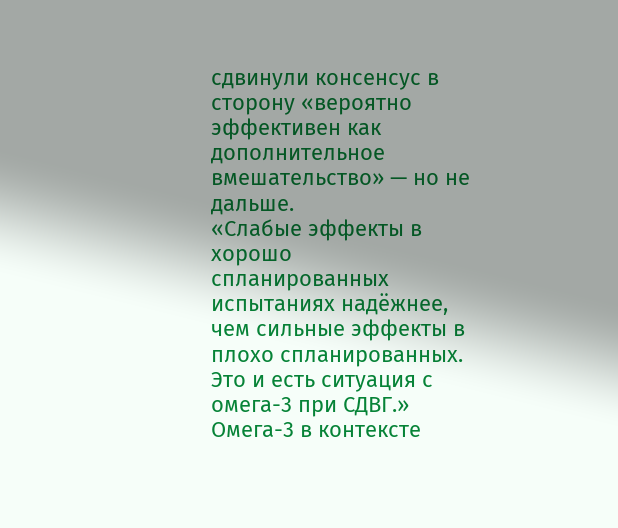сдвинули консенсус в сторону «вероятно эффективен как дополнительное вмешательство» — но не дальше.
«Слабые эффекты в хорошо спланированных испытаниях надёжнее, чем сильные эффекты в плохо спланированных. Это и есть ситуация с омега-3 при СДВГ.»
Омега-3 в контексте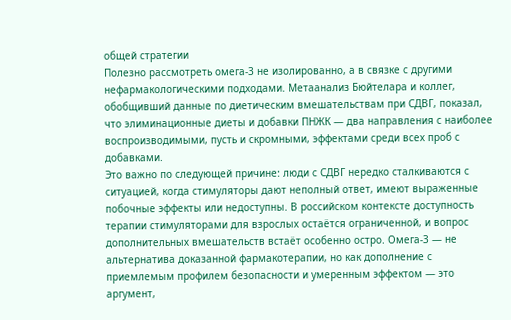общей стратегии
Полезно рассмотреть омега-3 не изолированно, а в связке с другими нефармакологическими подходами. Метаанализ Бюйтелара и коллег, обобщивший данные по диетическим вмешательствам при СДВГ, показал, что элиминационные диеты и добавки ПНЖК — два направления с наиболее воспроизводимыми, пусть и скромными, эффектами среди всех проб с добавками.
Это важно по следующей причине: люди с СДВГ нередко сталкиваются с ситуацией, когда стимуляторы дают неполный ответ, имеют выраженные побочные эффекты или недоступны. В российском контексте доступность терапии стимуляторами для взрослых остаётся ограниченной, и вопрос дополнительных вмешательств встаёт особенно остро. Омега-3 — не альтернатива доказанной фармакотерапии, но как дополнение с приемлемым профилем безопасности и умеренным эффектом — это аргумент,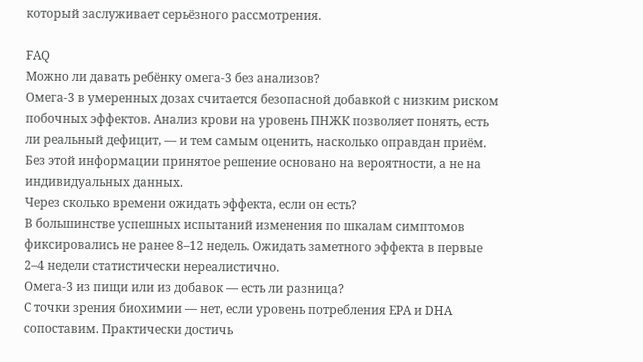который заслуживает серьёзного рассмотрения.

FAQ
Можно ли давать ребёнку омега-3 без анализов?
Омега-3 в умеренных дозах считается безопасной добавкой с низким риском побочных эффектов. Анализ крови на уровень ПНЖК позволяет понять, есть ли реальный дефицит, — и тем самым оценить, насколько оправдан приём. Без этой информации принятое решение основано на вероятности, а не на индивидуальных данных.
Через сколько времени ожидать эффекта, если он есть?
В большинстве успешных испытаний изменения по шкалам симптомов фиксировались не ранее 8–12 недель. Ожидать заметного эффекта в первые 2–4 недели статистически нереалистично.
Омега-3 из пищи или из добавок — есть ли разница?
С точки зрения биохимии — нет, если уровень потребления EPA и DHA сопоставим. Практически достичь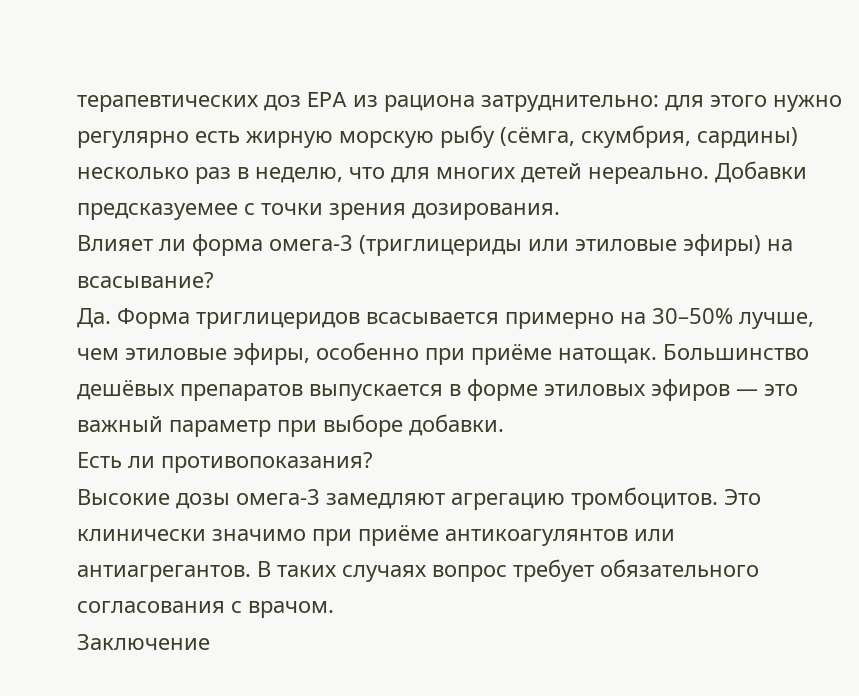терапевтических доз EPA из рациона затруднительно: для этого нужно регулярно есть жирную морскую рыбу (сёмга, скумбрия, сардины) несколько раз в неделю, что для многих детей нереально. Добавки предсказуемее с точки зрения дозирования.
Влияет ли форма омега-3 (триглицериды или этиловые эфиры) на всасывание?
Да. Форма триглицеридов всасывается примерно на 30–50% лучше, чем этиловые эфиры, особенно при приёме натощак. Большинство дешёвых препаратов выпускается в форме этиловых эфиров — это важный параметр при выборе добавки.
Есть ли противопоказания?
Высокие дозы омега-3 замедляют агрегацию тромбоцитов. Это клинически значимо при приёме антикоагулянтов или антиагрегантов. В таких случаях вопрос требует обязательного согласования с врачом.
Заключение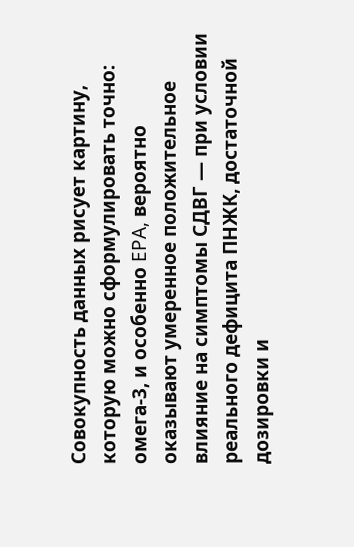Совокупность данных рисует картину, которую можно сформулировать точно: омега-3, и особенно EPA, вероятно оказывают умеренное положительное влияние на симптомы СДВГ — при условии реального дефицита ПНЖК, достаточной дозировки и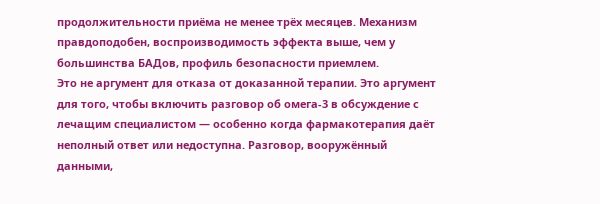продолжительности приёма не менее трёх месяцев. Механизм правдоподобен, воспроизводимость эффекта выше, чем у большинства БАДов, профиль безопасности приемлем.
Это не аргумент для отказа от доказанной терапии. Это аргумент для того, чтобы включить разговор об омега-3 в обсуждение с лечащим специалистом — особенно когда фармакотерапия даёт неполный ответ или недоступна. Разговор, вооружённый данными,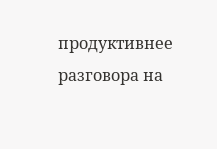продуктивнее разговора на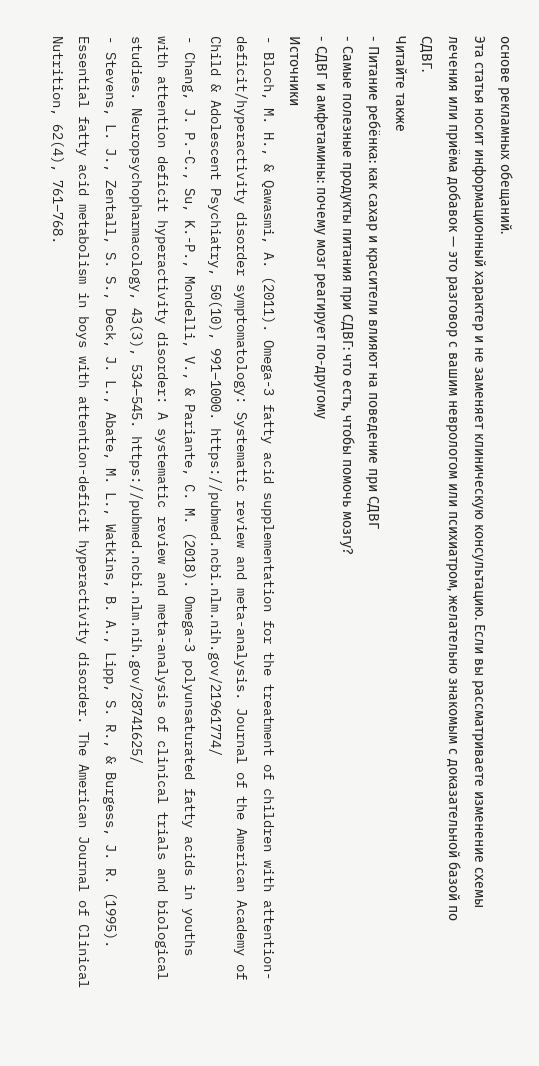основе рекламных обещаний.
Эта статья носит информационный характер и не заменяет клиническую консультацию. Если вы рассматриваете изменение схемы лечения или приёма добавок — это разговор с вашим неврологом или психиатром, желательно знакомым с доказательной базой по СДВГ.
Читайте также
- Питание ребёнка: как сахар и красители влияют на поведение при СДВГ
- Самые полезные продукты питания при СДВГ: что есть, чтобы помочь мозгу?
- СДВГ и амфетамины: почему мозг реагирует по-другому
Источники
- Bloch, M. H., & Qawasmi, A. (2011). Omega-3 fatty acid supplementation for the treatment of children with attention-deficit/hyperactivity disorder symptomatology: Systematic review and meta-analysis. Journal of the American Academy of Child & Adolescent Psychiatry, 50(10), 991–1000. https://pubmed.ncbi.nlm.nih.gov/21961774/
- Chang, J. P.-C., Su, K.-P., Mondelli, V., & Pariante, C. M. (2018). Omega-3 polyunsaturated fatty acids in youths with attention deficit hyperactivity disorder: A systematic review and meta-analysis of clinical trials and biological studies. Neuropsychopharmacology, 43(3), 534–545. https://pubmed.ncbi.nlm.nih.gov/28741625/
- Stevens, L. J., Zentall, S. S., Deck, J. L., Abate, M. L., Watkins, B. A., Lipp, S. R., & Burgess, J. R. (1995). Essential fatty acid metabolism in boys with attention-deficit hyperactivity disorder. The American Journal of Clinical Nutrition, 62(4), 761–768.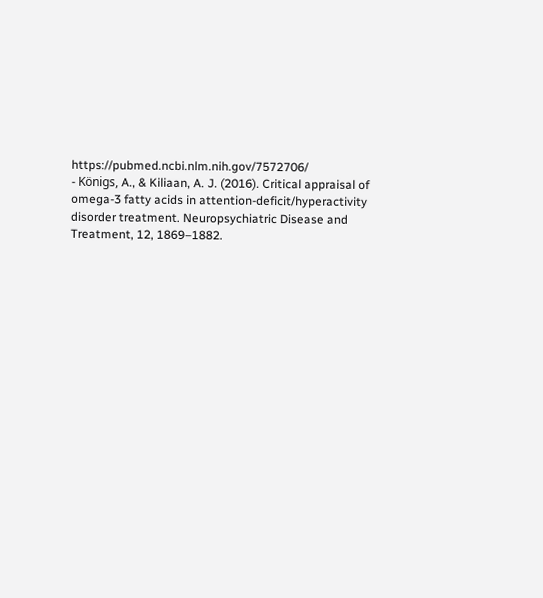https://pubmed.ncbi.nlm.nih.gov/7572706/
- Königs, A., & Kiliaan, A. J. (2016). Critical appraisal of omega-3 fatty acids in attention-deficit/hyperactivity disorder treatment. Neuropsychiatric Disease and Treatment, 12, 1869–1882.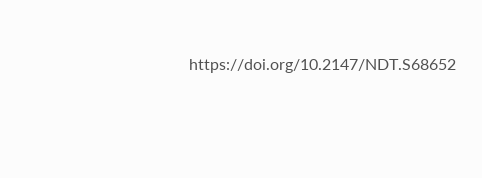https://doi.org/10.2147/NDT.S68652